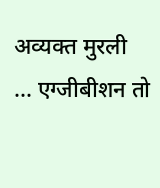अव्यक्त मुरली
... एग्जीबीशन तो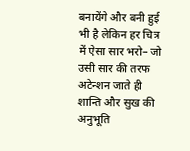बनायेंगे और बनी हुई भी है लेकिन हर चित्र में ऐसा सार भरो– जो उसी सार की तरफ अटेन्शन जाते ही शान्ति और सुख की अनुभूति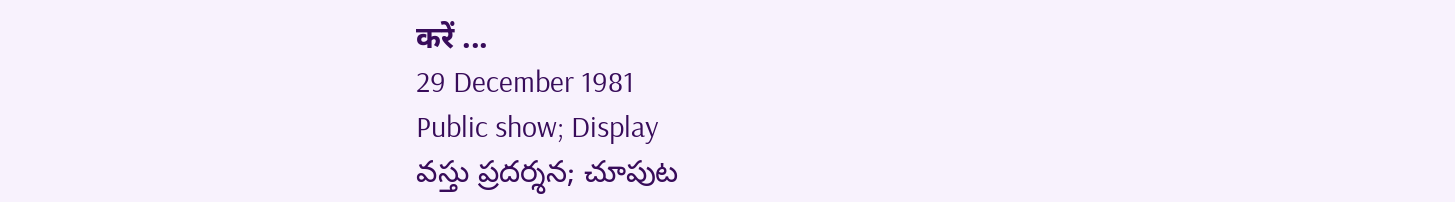करें ...
29 December 1981
Public show; Display
వస్తు ప్రదర్శన; చూపుట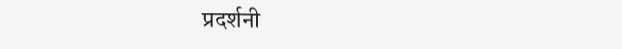प्रदर्शनी